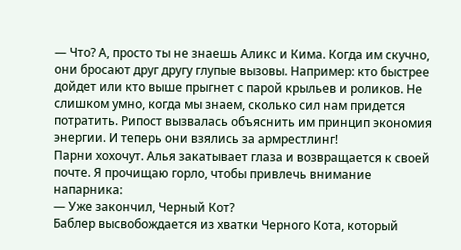— Что? А, просто ты не знаешь Аликс и Кима. Когда им скучно, они бросают друг другу глупые вызовы. Например: кто быстрее дойдет или кто выше прыгнет с парой крыльев и роликов. Не слишком умно, когда мы знаем, сколько сил нам придется потратить. Рипост вызвалась объяснить им принцип экономия энергии. И теперь они взялись за армрестлинг!
Парни хохочут. Алья закатывает глаза и возвращается к своей почте. Я прочищаю горло, чтобы привлечь внимание напарника:
— Уже закончил, Черный Кот?
Баблер высвобождается из хватки Черного Кота, который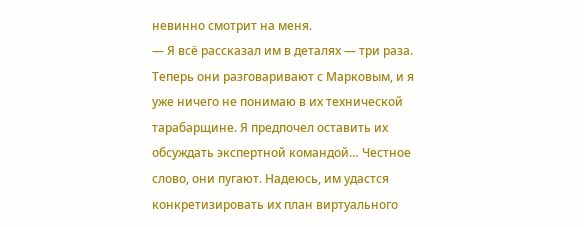невинно смотрит на меня.
— Я всё рассказал им в деталях — три раза. Теперь они разговаривают с Марковым, и я уже ничего не понимаю в их технической тарабарщине. Я предпочел оставить их обсуждать экспертной командой… Честное слово, они пугают. Надеюсь, им удастся конкретизировать их план виртуального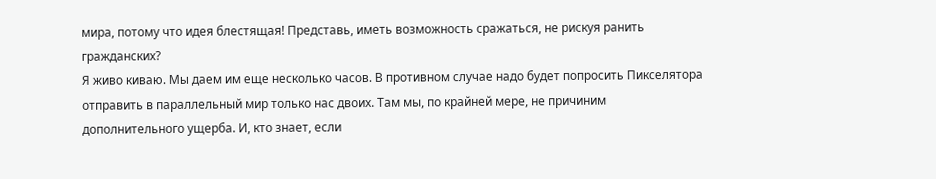мира, потому что идея блестящая! Представь, иметь возможность сражаться, не рискуя ранить гражданских?
Я живо киваю. Мы даем им еще несколько часов. В противном случае надо будет попросить Пикселятора отправить в параллельный мир только нас двоих. Там мы, по крайней мере, не причиним дополнительного ущерба. И, кто знает, если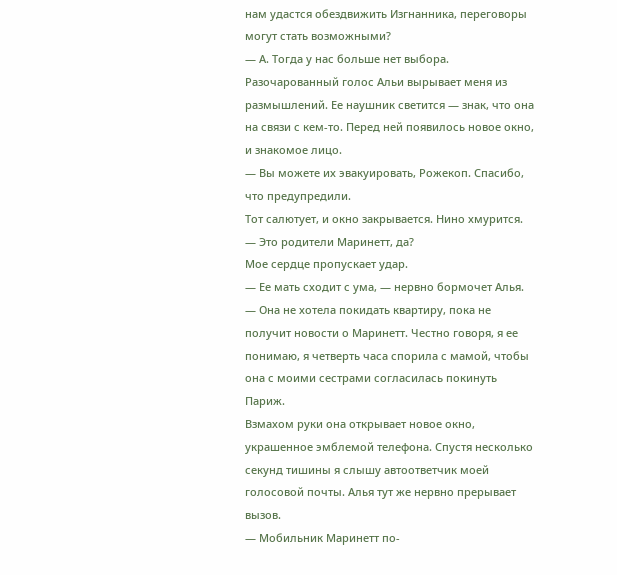нам удастся обездвижить Изгнанника, переговоры могут стать возможными?
— А. Тогда у нас больше нет выбора.
Разочарованный голос Альи вырывает меня из размышлений. Ее наушник светится — знак, что она на связи с кем-то. Перед ней появилось новое окно, и знакомое лицо.
— Вы можете их эвакуировать, Рожекоп. Спасибо, что предупредили.
Тот салютует, и окно закрывается. Нино хмурится.
— Это родители Маринетт, да?
Мое сердце пропускает удар.
— Ее мать сходит с ума, — нервно бормочет Алья. — Она не хотела покидать квартиру, пока не получит новости о Маринетт. Честно говоря, я ее понимаю, я четверть часа спорила с мамой, чтобы она с моими сестрами согласилась покинуть Париж.
Взмахом руки она открывает новое окно, украшенное эмблемой телефона. Спустя несколько секунд тишины я слышу автоответчик моей голосовой почты. Алья тут же нервно прерывает вызов.
— Мобильник Маринетт по-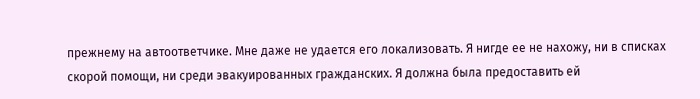прежнему на автоответчике. Мне даже не удается его локализовать. Я нигде ее не нахожу, ни в списках скорой помощи, ни среди эвакуированных гражданских. Я должна была предоставить ей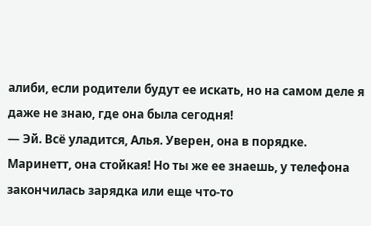алиби, если родители будут ее искать, но на самом деле я даже не знаю, где она была сегодня!
— Эй. Всё уладится, Алья. Уверен, она в порядке. Маринетт, она стойкая! Но ты же ее знаешь, у телефона закончилась зарядка или еще что-то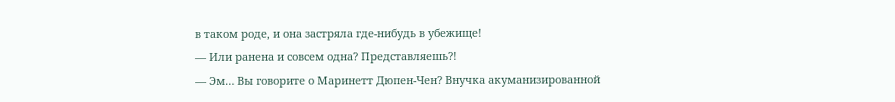в таком роде, и она застряла где-нибудь в убежище!
— Или ранена и совсем одна? Представляешь?!
— Эм… Вы говорите о Маринетт Дюпен-Чен? Внучка акуманизированной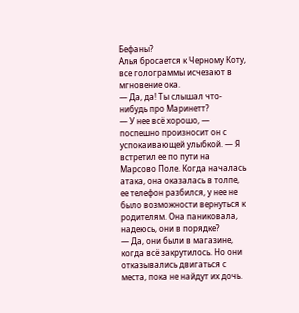Бефаны?
Алья бросается к Черному Коту, все голограммы исчезают в мгновение ока.
— Да, да! Ты слышал что-нибудь про Маринетт?
— У нее всё хорошо, — поспешно произносит он с успокаивающей улыбкой. — Я встретил ее по пути на Марсово Поле. Когда началась атака, она оказалась в толпе, ее телефон разбился, у нее не было возможности вернуться к родителям. Она паниковала, надеюсь, они в порядке?
— Да, они были в магазине, когда всё закрутилось. Но они отказывались двигаться с места, пока не найдут их дочь.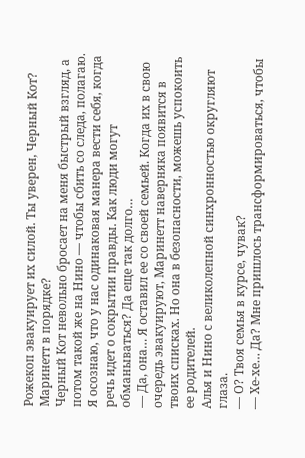Рожекоп эвакуирует их силой. Ты уверен, Черный Кот? Маринетт в порядке?
Черный Кот невольно бросает на меня быстрый взгляд, а потом такой же на Нино — чтобы сбить со следа, полагаю. Я осознаю, что у нас одинаковая манера вести себя, когда речь идет о сокрытии правды. Как люди могут обманываться? Да еще так долго…
— Да, она… Я оставил ее со своей семьей. Когда их в свою очередь эвакуируют, Маринетт наверняка появится в твоих списках. Но она в безопасности, можешь успокоить ее родителей.
Алья и Нино с великолепной синхронностью округляют глаза.
— О? Твоя семья в курсе, чувак?
— Хе-хе… Да? Мне пришлось трансформироваться, чтобы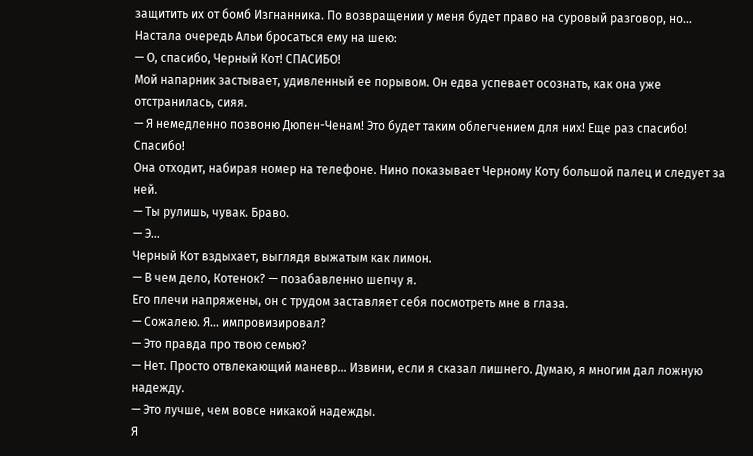защитить их от бомб Изгнанника. По возвращении у меня будет право на суровый разговор, но…
Настала очередь Альи бросаться ему на шею:
— О, спасибо, Черный Кот! СПАСИБО!
Мой напарник застывает, удивленный ее порывом. Он едва успевает осознать, как она уже отстранилась, сияя.
— Я немедленно позвоню Дюпен-Ченам! Это будет таким облегчением для них! Еще раз спасибо! Спасибо!
Она отходит, набирая номер на телефоне. Нино показывает Черному Коту большой палец и следует за ней.
— Ты рулишь, чувак. Браво.
— Э…
Черный Кот вздыхает, выглядя выжатым как лимон.
— В чем дело, Котенок? — позабавленно шепчу я.
Его плечи напряжены, он с трудом заставляет себя посмотреть мне в глаза.
— Сожалею. Я… импровизировал?
— Это правда про твою семью?
— Нет. Просто отвлекающий маневр… Извини, если я сказал лишнего. Думаю, я многим дал ложную надежду.
— Это лучше, чем вовсе никакой надежды.
Я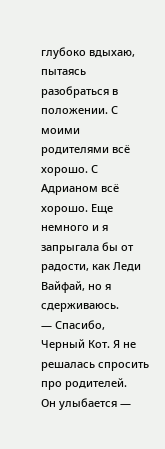глубоко вдыхаю, пытаясь разобраться в положении. С моими родителями всё хорошо. С Адрианом всё хорошо. Еще немного и я запрыгала бы от радости, как Леди Вайфай, но я сдерживаюсь.
— Спасибо, Черный Кот. Я не решалась спросить про родителей.
Он улыбается —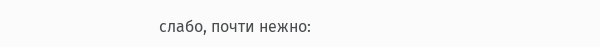слабо, почти нежно: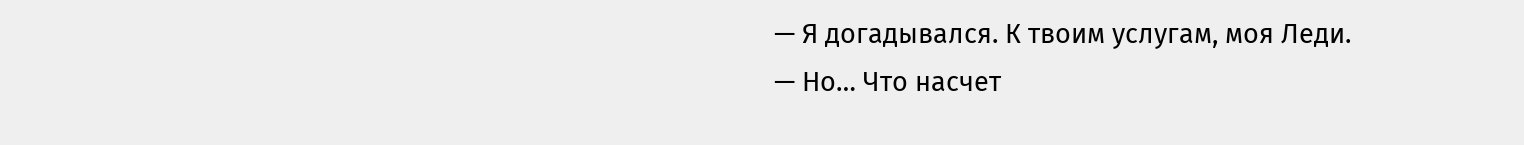— Я догадывался. К твоим услугам, моя Леди.
— Но… Что насчет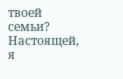твоей семьи? Настоящей, я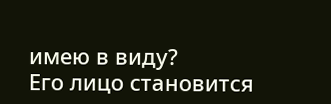имею в виду?
Его лицо становится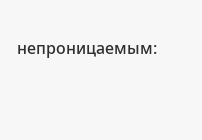непроницаемым: